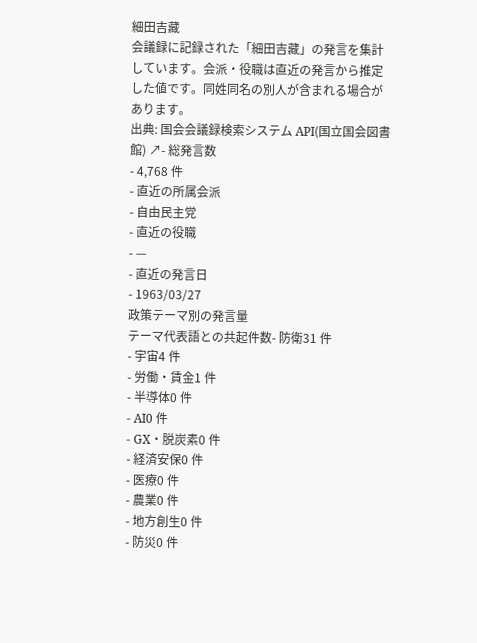細田吉藏
会議録に記録された「細田吉藏」の発言を集計しています。会派・役職は直近の発言から推定した値です。同姓同名の別人が含まれる場合があります。
出典: 国会会議録検索システム API(国立国会図書館) ↗- 総発言数
- 4,768 件
- 直近の所属会派
- 自由民主党
- 直近の役職
- —
- 直近の発言日
- 1963/03/27
政策テーマ別の発言量
テーマ代表語との共起件数- 防衛31 件
- 宇宙4 件
- 労働・賃金1 件
- 半導体0 件
- AI0 件
- GX・脱炭素0 件
- 経済安保0 件
- 医療0 件
- 農業0 件
- 地方創生0 件
- 防災0 件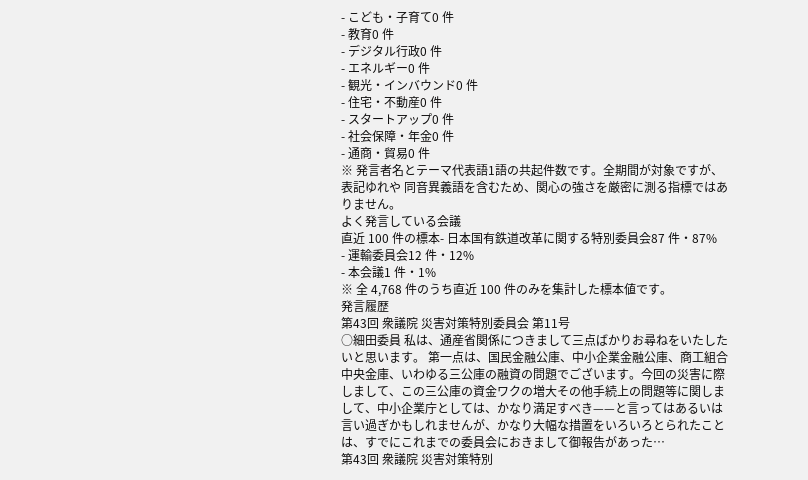- こども・子育て0 件
- 教育0 件
- デジタル行政0 件
- エネルギー0 件
- 観光・インバウンド0 件
- 住宅・不動産0 件
- スタートアップ0 件
- 社会保障・年金0 件
- 通商・貿易0 件
※ 発言者名とテーマ代表語1語の共起件数です。全期間が対象ですが、表記ゆれや 同音異義語を含むため、関心の強さを厳密に測る指標ではありません。
よく発言している会議
直近 100 件の標本- 日本国有鉄道改革に関する特別委員会87 件・87%
- 運輸委員会12 件・12%
- 本会議1 件・1%
※ 全 4,768 件のうち直近 100 件のみを集計した標本値です。
発言履歴
第43回 衆議院 災害対策特別委員会 第11号
○細田委員 私は、通産省関係につきまして三点ばかりお尋ねをいたしたいと思います。 第一点は、国民金融公庫、中小企業金融公庫、商工組合中央金庫、いわゆる三公庫の融資の問題でございます。今回の災害に際しまして、この三公庫の資金ワクの増大その他手続上の問題等に関しまして、中小企業庁としては、かなり満足すべき——と言ってはあるいは言い過ぎかもしれませんが、かなり大幅な措置をいろいろとられたことは、すでにこれまでの委員会におきまして御報告があった…
第43回 衆議院 災害対策特別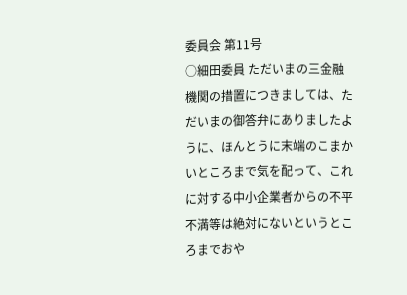委員会 第11号
○細田委員 ただいまの三金融機関の措置につきましては、ただいまの御答弁にありましたように、ほんとうに末端のこまかいところまで気を配って、これに対する中小企業者からの不平不満等は絶対にないというところまでおや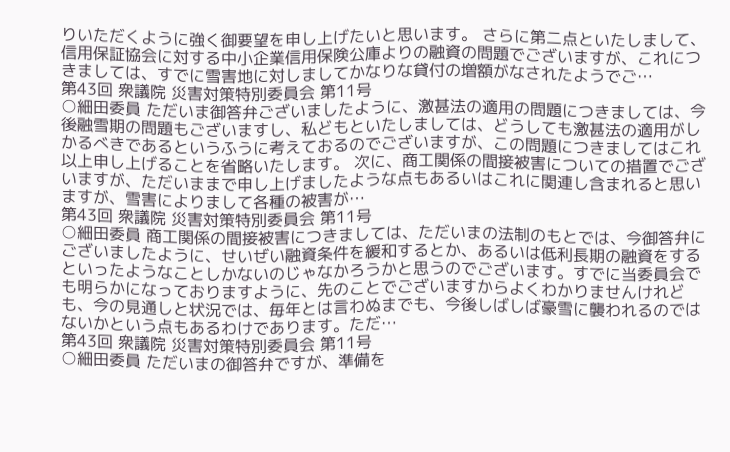りいただくように強く御要望を申し上げたいと思います。 さらに第二点といたしまして、信用保証協会に対する中小企業信用保険公庫よりの融資の問題でございますが、これにつきましては、すでに雪害地に対しましてかなりな貸付の増額がなされたようでご…
第43回 衆議院 災害対策特別委員会 第11号
○細田委員 ただいま御答弁ございましたように、激甚法の適用の問題につきましては、今後融雪期の問題もございますし、私どもといたしましては、どうしても激甚法の適用がしかるべきであるというふうに考えておるのでございますが、この問題につきましてはこれ以上申し上げることを省略いたします。 次に、商工関係の間接被害についての措置でございますが、ただいままで申し上げましたような点もあるいはこれに関連し含まれると思いますが、雪害によりまして各種の被害が…
第43回 衆議院 災害対策特別委員会 第11号
○細田委員 商工関係の間接被害につきましては、ただいまの法制のもとでは、今御答弁にございましたように、せいぜい融資条件を緩和するとか、あるいは低利長期の融資をするといったようなことしかないのじゃなかろうかと思うのでございます。すでに当委員会でも明らかになっておりますように、先のことでございますからよくわかりませんけれども、今の見通しと状況では、毎年とは言わぬまでも、今後しばしば豪雪に襲われるのではないかという点もあるわけであります。ただ…
第43回 衆議院 災害対策特別委員会 第11号
○細田委員 ただいまの御答弁ですが、準備を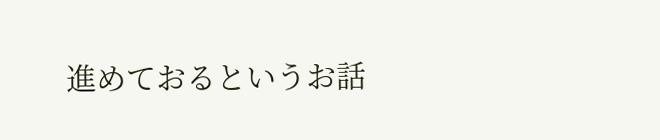進めておるというお話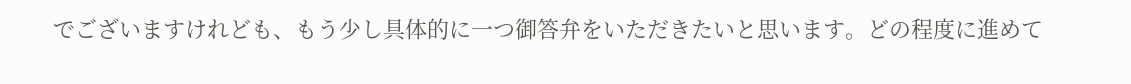でございますけれども、もう少し具体的に一つ御答弁をいただきたいと思います。どの程度に進めて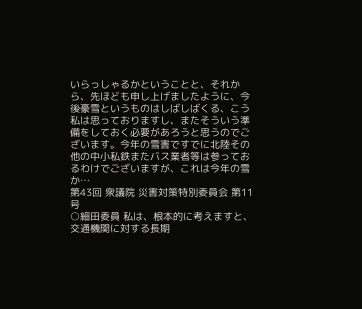いらっしゃるかということと、それから、先ほども申し上げましたように、今後豪雪というものはしばしばくる、こう私は思っておりますし、またそういう準備をしておく必要があろうと思うのでございます。今年の雪害ですでに北陸その他の中小私鉄またバス業者等は参っておるわけでございますが、これは今年の雪か…
第43回 衆議院 災害対策特別委員会 第11号
○細田委員 私は、根本的に考えますと、交通機関に対する長期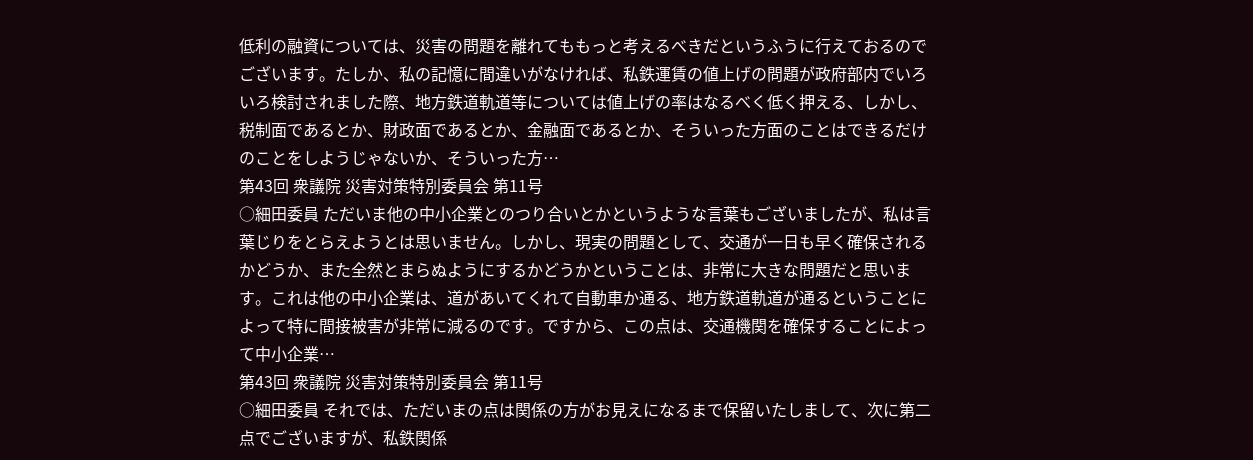低利の融資については、災害の問題を離れてももっと考えるべきだというふうに行えておるのでございます。たしか、私の記憶に間違いがなければ、私鉄運賃の値上げの問題が政府部内でいろいろ検討されました際、地方鉄道軌道等については値上げの率はなるべく低く押える、しかし、税制面であるとか、財政面であるとか、金融面であるとか、そういった方面のことはできるだけのことをしようじゃないか、そういった方…
第43回 衆議院 災害対策特別委員会 第11号
○細田委員 ただいま他の中小企業とのつり合いとかというような言葉もございましたが、私は言葉じりをとらえようとは思いません。しかし、現実の問題として、交通が一日も早く確保されるかどうか、また全然とまらぬようにするかどうかということは、非常に大きな問題だと思います。これは他の中小企業は、道があいてくれて自動車か通る、地方鉄道軌道が通るということによって特に間接被害が非常に減るのです。ですから、この点は、交通機関を確保することによって中小企業…
第43回 衆議院 災害対策特別委員会 第11号
○細田委員 それでは、ただいまの点は関係の方がお見えになるまで保留いたしまして、次に第二点でございますが、私鉄関係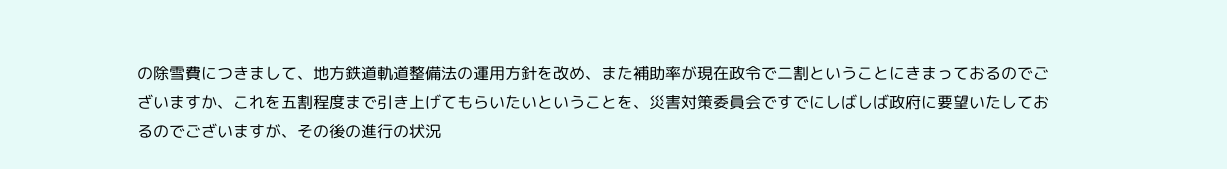の除雪費につきまして、地方鉄道軌道整備法の運用方針を改め、また補助率が現在政令で二割ということにきまっておるのでございますか、これを五割程度まで引き上げてもらいたいということを、災害対策委員会ですでにしばしば政府に要望いたしておるのでございますが、その後の進行の状況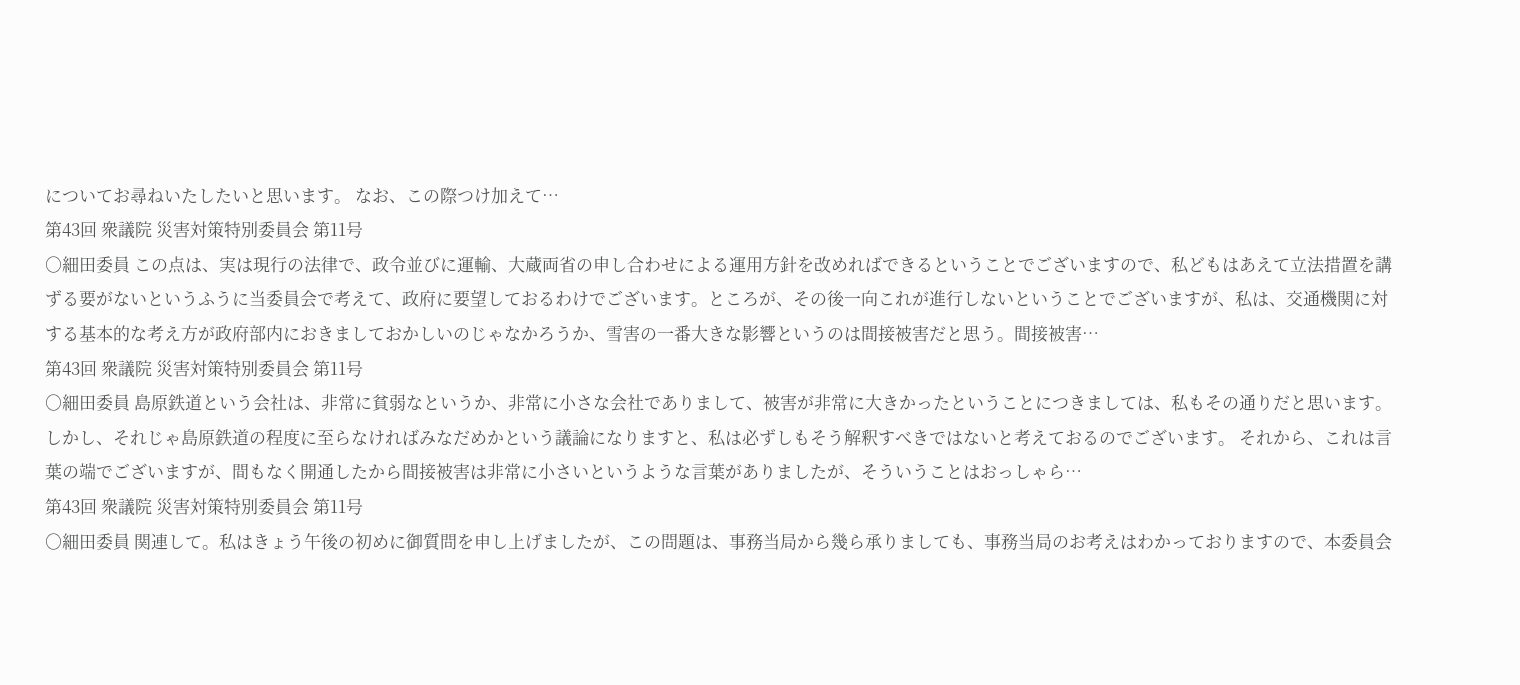についてお尋ねいたしたいと思います。 なお、この際つけ加えて…
第43回 衆議院 災害対策特別委員会 第11号
○細田委員 この点は、実は現行の法律で、政令並びに運輸、大蔵両省の申し合わせによる運用方針を改めればできるということでございますので、私どもはあえて立法措置を講ずる要がないというふうに当委員会で考えて、政府に要望しておるわけでございます。ところが、その後一向これが進行しないということでございますが、私は、交通機関に対する基本的な考え方が政府部内におきましておかしいのじゃなかろうか、雪害の一番大きな影響というのは間接被害だと思う。間接被害…
第43回 衆議院 災害対策特別委員会 第11号
○細田委員 島原鉄道という会社は、非常に貧弱なというか、非常に小さな会社でありまして、被害が非常に大きかったということにつきましては、私もその通りだと思います。しかし、それじゃ島原鉄道の程度に至らなければみなだめかという議論になりますと、私は必ずしもそう解釈すべきではないと考えておるのでございます。 それから、これは言葉の端でございますが、間もなく開通したから間接被害は非常に小さいというような言葉がありましたが、そういうことはおっしゃら…
第43回 衆議院 災害対策特別委員会 第11号
○細田委員 関連して。私はきょう午後の初めに御質問を申し上げましたが、この問題は、事務当局から幾ら承りましても、事務当局のお考えはわかっておりますので、本委員会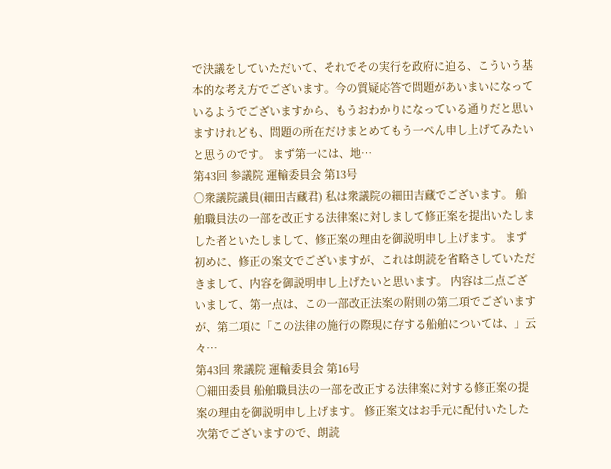で決議をしていただいて、それでその実行を政府に迫る、こういう基本的な考え方でございます。今の質疑応答で問題があいまいになっているようでございますから、もうおわかりになっている通りだと思いますけれども、問題の所在だけまとめてもう一ぺん申し上げてみたいと思うのです。 まず第一には、地…
第43回 参議院 運輸委員会 第13号
○衆議院議員(細田吉藏君) 私は衆議院の細田吉藏でございます。 船舶職員法の一部を改正する法律案に対しまして修正案を提出いたしました者といたしまして、修正案の理由を御説明申し上げます。 まず初めに、修正の案文でございますが、これは朗読を省略さしていただきまして、内容を御説明申し上げたいと思います。 内容は二点ございまして、第一点は、この一部改正法案の附則の第二項でございますが、第二項に「この法律の施行の際現に存する船舶については、」云々…
第43回 衆議院 運輸委員会 第16号
○細田委員 船舶職員法の一部を改正する法律案に対する修正案の提案の理由を御説明申し上げます。 修正案文はお手元に配付いたした次第でございますので、朗読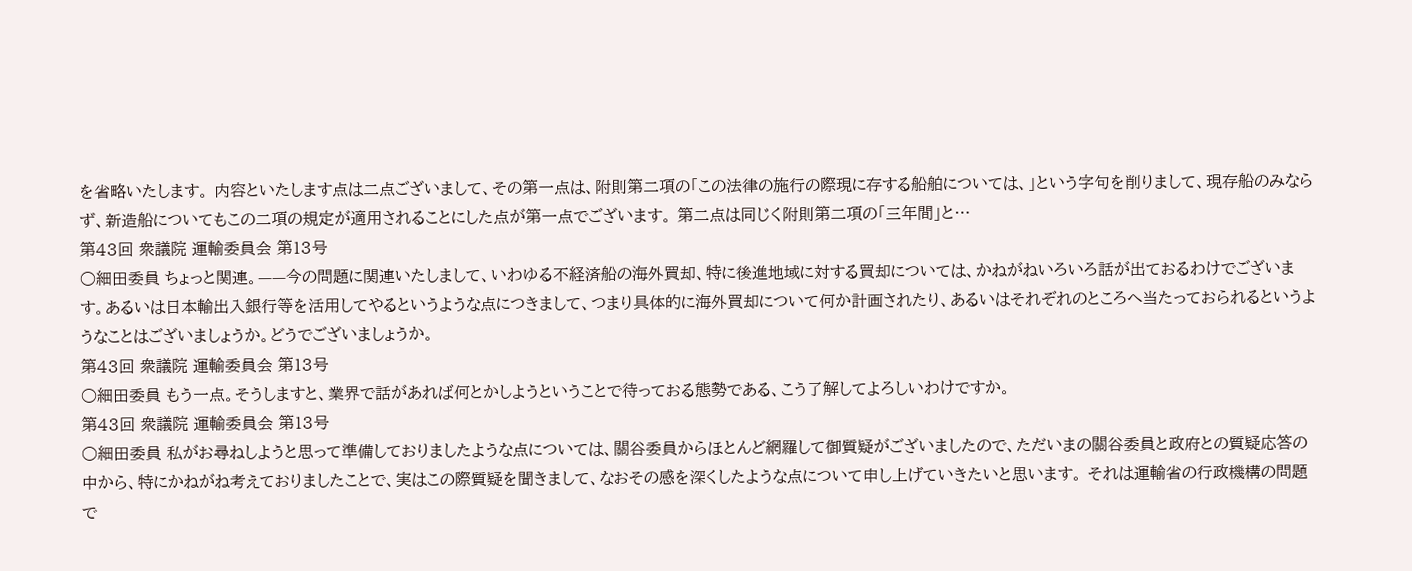を省略いたします。 内容といたします点は二点ございまして、その第一点は、附則第二項の「この法律の施行の際現に存する船舶については、」という字句を削りまして、現存船のみならず、新造船についてもこの二項の規定が適用されることにした点が第一点でございます。 第二点は同じく附則第二項の「三年間」と…
第43回 衆議院 運輸委員会 第13号
○細田委員 ちょっと関連。——今の問題に関連いたしまして、いわゆる不経済船の海外買却、特に後進地域に対する買却については、かねがねいろいろ話が出ておるわけでございます。あるいは日本輸出入銀行等を活用してやるというような点につきまして、つまり具体的に海外買却について何か計画されたり、あるいはそれぞれのところへ当たっておられるというようなことはございましょうか。どうでございましょうか。
第43回 衆議院 運輸委員会 第13号
○細田委員 もう一点。そうしますと、業界で話があれば何とかしようということで待っておる態勢である、こう了解してよろしいわけですか。
第43回 衆議院 運輸委員会 第13号
○細田委員 私がお尋ねしようと思って準備しておりましたような点については、關谷委員からほとんど網羅して御質疑がございましたので、ただいまの關谷委員と政府との質疑応答の中から、特にかねがね考えておりましたことで、実はこの際質疑を聞きまして、なおその感を深くしたような点について申し上げていきたいと思います。 それは運輸省の行政機構の問題で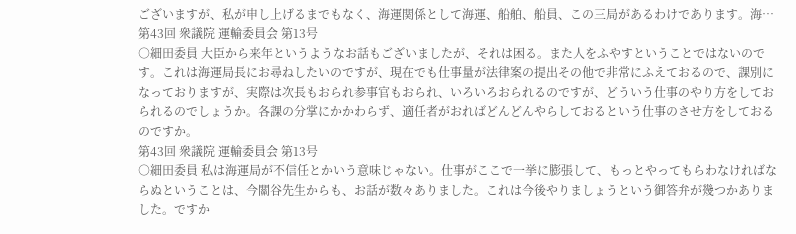ございますが、私が申し上げるまでもなく、海運関係として海運、船舶、船員、この三局があるわけであります。海…
第43回 衆議院 運輸委員会 第13号
○細田委員 大臣から来年というようなお話もございましたが、それは困る。また人をふやすということではないのです。これは海運局長にお尋ねしたいのですが、現在でも仕事量が法律案の提出その他で非常にふえておるので、課別になっておりますが、実際は次長もおられ参事官もおられ、いろいろおられるのですが、どういう仕事のやり方をしておられるのでしょうか。各課の分掌にかかわらず、適任者がおればどんどんやらしておるという仕事のさせ方をしておるのですか。
第43回 衆議院 運輸委員会 第13号
○細田委員 私は海運局が不信任とかいう意味じゃない。仕事がここで一挙に膨張して、もっとやってもらわなければならぬということは、今關谷先生からも、お話が数々ありました。これは今後やりましょうという御答弁が幾つかありました。ですか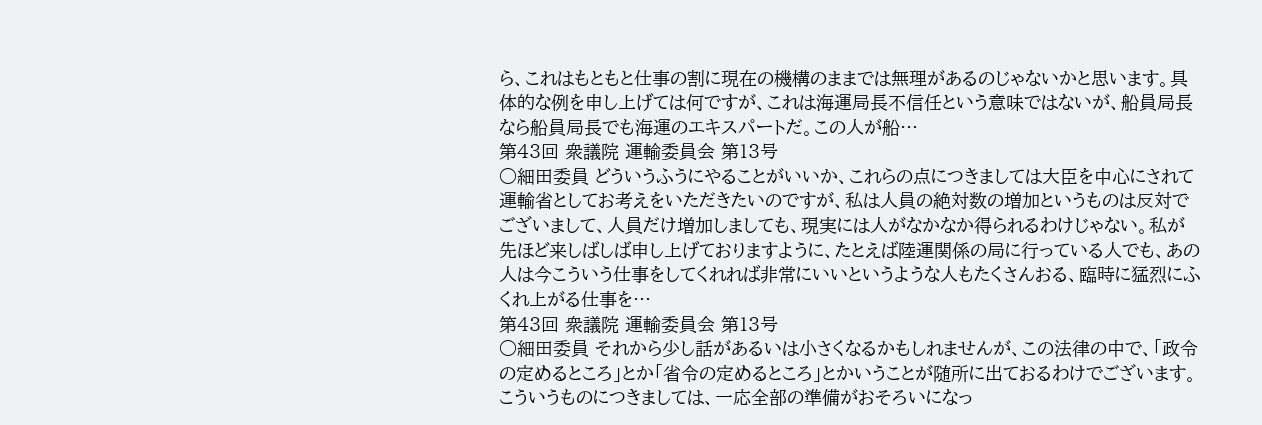ら、これはもともと仕事の割に現在の機構のままでは無理があるのじゃないかと思います。具体的な例を申し上げては何ですが、これは海運局長不信任という意味ではないが、船員局長なら船員局長でも海運のエキスパートだ。この人が船…
第43回 衆議院 運輸委員会 第13号
○細田委員 どういうふうにやることがいいか、これらの点につきましては大臣を中心にされて運輸省としてお考えをいただきたいのですが、私は人員の絶対数の増加というものは反対でございまして、人員だけ増加しましても、現実には人がなかなか得られるわけじゃない。私が先ほど来しばしば申し上げておりますように、たとえば陸運関係の局に行っている人でも、あの人は今こういう仕事をしてくれれば非常にいいというような人もたくさんおる、臨時に猛烈にふくれ上がる仕事を…
第43回 衆議院 運輸委員会 第13号
○細田委員 それから少し話があるいは小さくなるかもしれませんが、この法律の中で、「政令の定めるところ」とか「省令の定めるところ」とかいうことが随所に出ておるわけでございます。こういうものにつきましては、一応全部の準備がおそろいになっ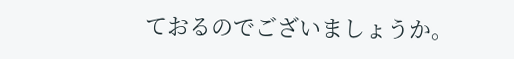ておるのでございましょうか。